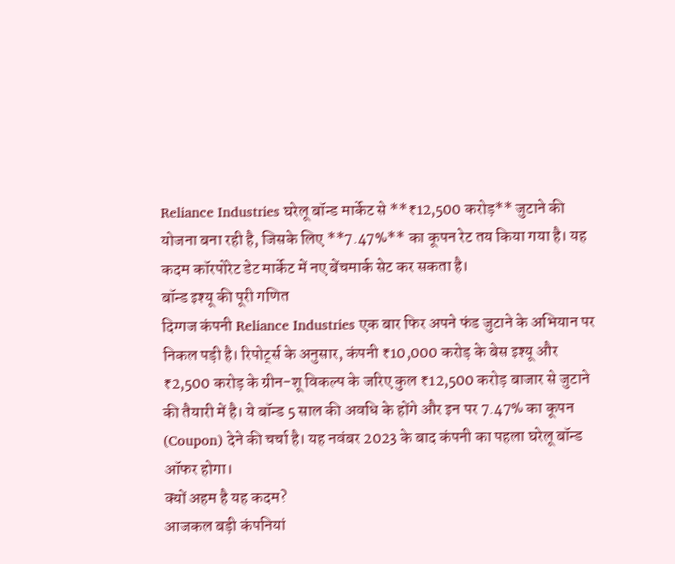Reliance Industries घरेलू बॉन्ड मार्केट से **₹12,500 करोड़** जुटाने की योजना बना रही है, जिसके लिए **7.47%** का कूपन रेट तय किया गया है। यह कदम कॉरपोरेट डेट मार्केट में नए बेंचमार्क सेट कर सकता है।
बॉन्ड इश्यू की पूरी गणित
दिग्गज कंपनी Reliance Industries एक बार फिर अपने फंड जुटाने के अभियान पर निकल पड़ी है। रिपोर्ट्स के अनुसार, कंपनी ₹10,000 करोड़ के बेस इश्यू और ₹2,500 करोड़ के ग्रीन-शू विकल्प के जरिए कुल ₹12,500 करोड़ बाजार से जुटाने की तैयारी में है। ये बॉन्ड 5 साल की अवधि के होंगे और इन पर 7.47% का कूपन (Coupon) देने की चर्चा है। यह नवंबर 2023 के बाद कंपनी का पहला घरेलू बॉन्ड ऑफर होगा।
क्यों अहम है यह कदम?
आजकल बड़ी कंपनियां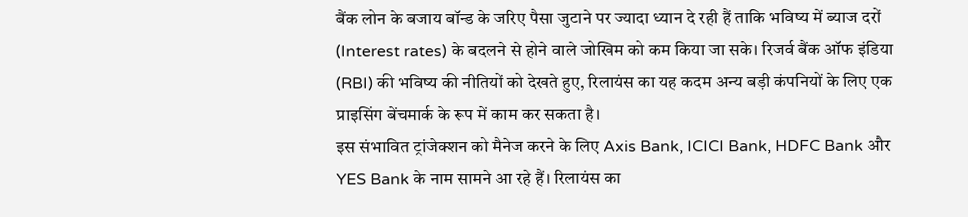बैंक लोन के बजाय बॉन्ड के जरिए पैसा जुटाने पर ज्यादा ध्यान दे रही हैं ताकि भविष्य में ब्याज दरों (Interest rates) के बदलने से होने वाले जोखिम को कम किया जा सके। रिजर्व बैंक ऑफ इंडिया (RBI) की भविष्य की नीतियों को देखते हुए, रिलायंस का यह कदम अन्य बड़ी कंपनियों के लिए एक प्राइसिंग बेंचमार्क के रूप में काम कर सकता है।
इस संभावित ट्रांजेक्शन को मैनेज करने के लिए Axis Bank, ICICI Bank, HDFC Bank और YES Bank के नाम सामने आ रहे हैं। रिलायंस का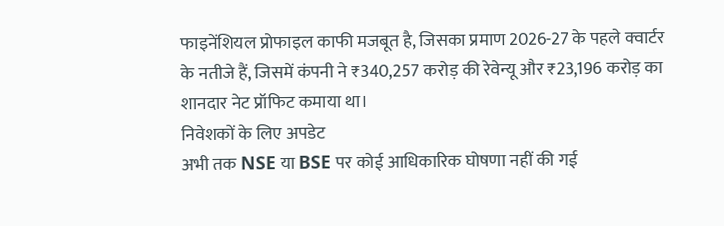फाइनेंशियल प्रोफाइल काफी मजबूत है, जिसका प्रमाण 2026-27 के पहले क्वार्टर के नतीजे हैं, जिसमें कंपनी ने ₹340,257 करोड़ की रेवेन्यू और ₹23,196 करोड़ का शानदार नेट प्रॉफिट कमाया था।
निवेशकों के लिए अपडेट
अभी तक NSE या BSE पर कोई आधिकारिक घोषणा नहीं की गई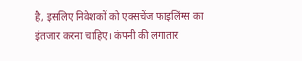है, इसलिए निवेशकों को एक्सचेंज फाइलिंग्स का इंतजार करना चाहिए। कंपनी की लगातार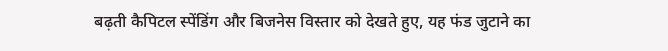बढ़ती कैपिटल स्पेंडिंग और बिजनेस विस्तार को देखते हुए, यह फंड जुटाने का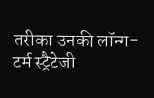तरीका उनकी लॉन्ग-टर्म स्ट्रैटेजी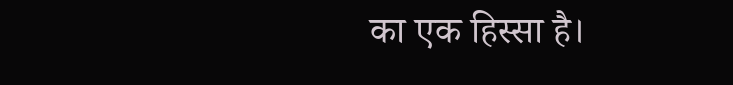का एक हिस्सा है।